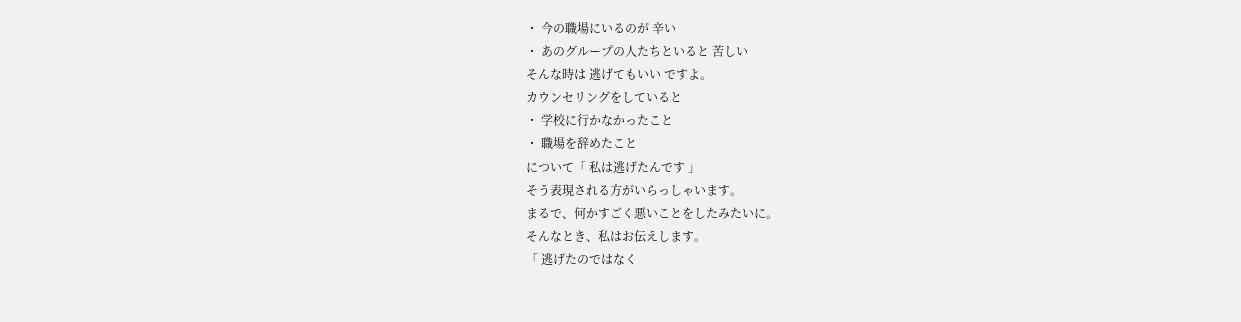・ 今の職場にいるのが 辛い
・ あのグループの人たちといると 苦しい
そんな時は 逃げてもいい ですよ。
カウンセリングをしていると
・ 学校に行かなかったこと
・ 職場を辞めたこと
について「 私は逃げたんです 」
そう表現される方がいらっしゃいます。
まるで、何かすごく悪いことをしたみたいに。
そんなとき、私はお伝えします。
「 逃げたのではなく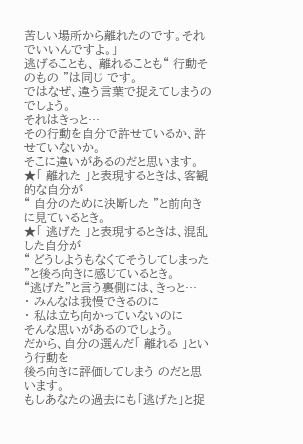苦しい場所から離れたのです。それでいいんですよ。」
逃げることも、 離れることも“ 行動そのもの ”は同じ です。
ではなぜ、違う言葉で捉えてしまうのでしょう。
それはきっと…
その行動を自分で許せているか、許せていないか。
そこに違いがあるのだと思います。
★「 離れた 」と表現するときは、客観的な自分が
“ 自分のために決断した ”と前向きに見ているとき。
★「 逃げた 」と表現するときは、混乱した自分が
“ どうしようもなくてそうしてしまった ”と後ろ向きに感じているとき。
“逃げた”と言う裏側には、きっと…
・ みんなは我慢できるのに
・ 私は立ち向かっていないのに
そんな思いがあるのでしょう。
だから、自分の選んだ「 離れる 」という行動を
後ろ向きに評価してしまう のだと思います。
もしあなたの過去にも「逃げた」と捉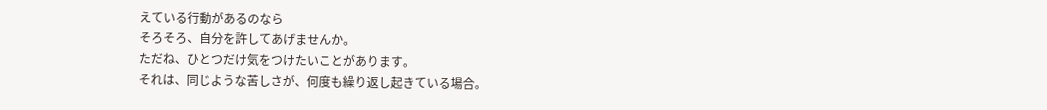えている行動があるのなら
そろそろ、自分を許してあげませんか。
ただね、ひとつだけ気をつけたいことがあります。
それは、同じような苦しさが、何度も繰り返し起きている場合。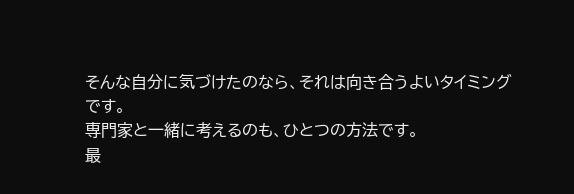そんな自分に気づけたのなら、それは向き合うよいタイミングです。
専門家と一緒に考えるのも、ひとつの方法です。
最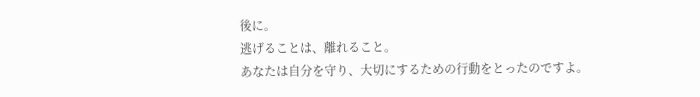後に。
逃げることは、離れること。
あなたは自分を守り、大切にするための行動をとったのですよ。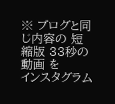※ ブログと同じ内容の 短縮版 33秒の動画 を
インスタグラム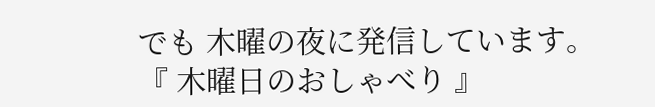でも 木曜の夜に発信しています。
『 木曜日のおしゃべり 』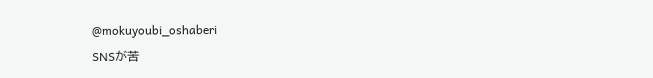@mokuyoubi_oshaberi
SNSが苦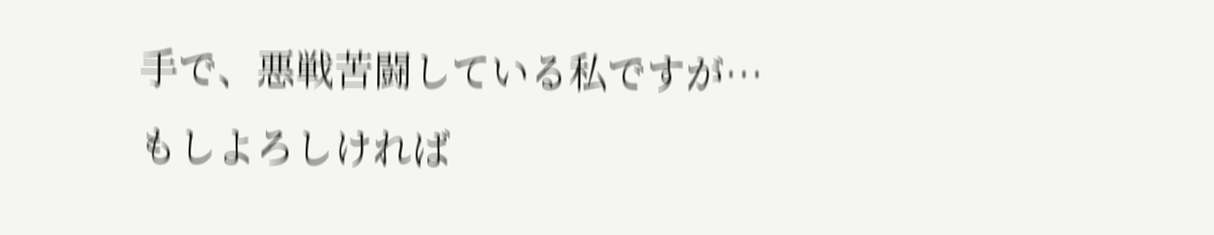手で、悪戦苦闘している私ですが…
もしよろしければ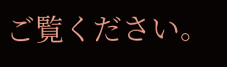ご覧ください。